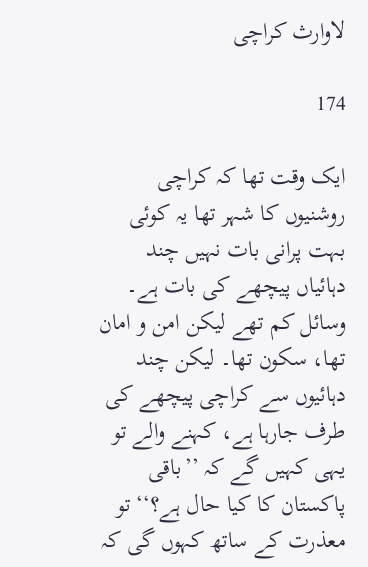لاوارث کراچی

174

ایک وقت تھا کہ کراچی روشنیوں کا شہر تھا یہ کوئی بہت پرانی بات نہیں چند دہائیاں پیچھے کی بات ہے۔ وسائل کم تھے لیکن امن و امان تھا، سکون تھا۔ لیکن چند دہائیوں سے کراچی پیچھے کی طرف جارہا ہے، کہنے والے تو یہی کہیں گے کہ ’’باقی پاکستان کا کیا حال ہے؟‘‘ تو معذرت کے ساتھ کہوں گی کہ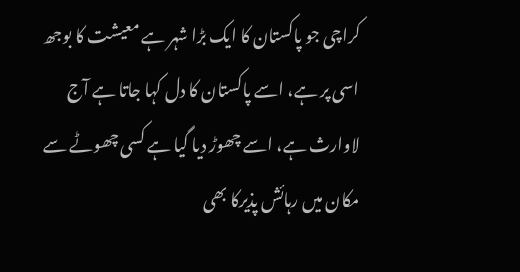کراچی جو پاکستان کا ایک بڑا شہر ہے معیشت کا بوجھ اسی پر ہے، اسے پاکستان کا دل کہا جاتا ہے آج لاوارث ہے، اسے چھوڑ دیا گیا ہے کسی چھوٹے سے مکان میں رہائش پذیرکا بھی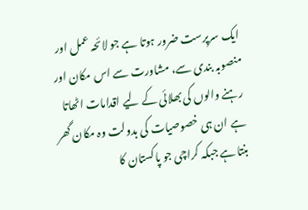ایک سرپرست ضرور ہوتا ہے جو لائحہ عمل اور منصوبہ بندی سے، مشاورت سے اس مکان اور رہنے والوں کی بھلائی کے لیے اقدامات اٹھاتا ہے ان ہی خصوصیات کی بدولت وہ مکان گھر بنتا ہے جبکہ کراچی جو پاکستان کا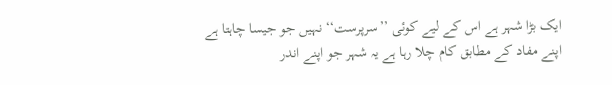ایک بڑا شہر ہے اس کے لیے کوئی ’’سرپرست‘‘ نہیں جو جیسا چاہتا ہے اپنے مفاد کے مطابق کام چلا رہا ہے یہ شہر جو اپنے اندر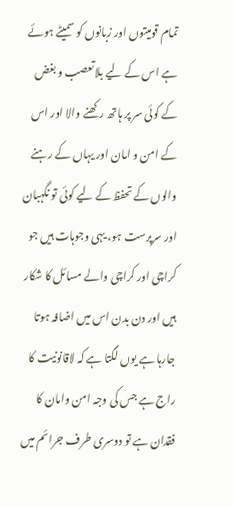تمام قومیتوں اور زبانوں کو سمیٹے ہوئے ہے اس کے لیے بلاتعصب و بغض کے کوئی سر پر ہاتھ رکھنے والا اور اس کے امن و امان اور یہاں کے رہنے والوں کے تحفظ کے لیے کوئی تو نگہبان اور سرپرست ہو، یہی وجوہات ہیں جو کراچی اور کراچی والے مسائل کا شکار ہیں اور دن بدن اس میں اضافہ ہوتا جارہا ہے یوں لگتا ہے کہ لاقانونیت کا راج ہے جس کی وجہ امن وامان کا فقدان ہے تو دوسری طرف جرائم میں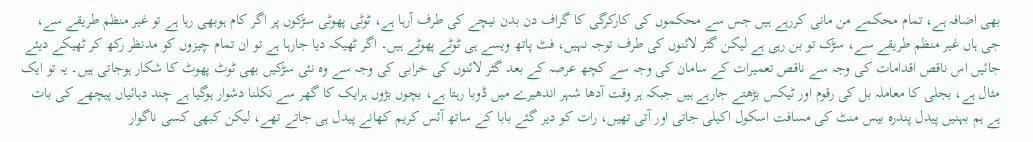بھی اضافہ ہے، تمام محکمے من مانی کررہے ہیں جس سے محکموں کی کارکرگی کا گراف دن بدن نیچے کی طرف آرہا ہے، ٹوٹی پھوٹی سڑکوں پر اگر کام ہوبھی رہا ہے تو غیر منظم طریقے سے، جی ہاں غیر منظم طریقے سے، سڑک تو بن رہی ہے لیکن گٹر لائنوں کی طرف توجہ نہیں، فٹ پاتھ ویسے ہی ٹوٹے پھوٹے ہیں۔ اگر ٹھیکہ دیا جارہا ہے تو ان تمام چیزوں کو مدنظر رکھ کر ٹھیکے دیئے جائیں اس ناقص اقدامات کی وجہ سے ناقص تعمیرات کے سامان کی وجہ سے کچھ عرصہ کے بعد گٹر لائنوں کی خرابی کی وجہ سے وہ نئی سڑکیں بھی ٹوٹ پھوٹ کا شکار ہوجاتی ہیں۔ یہ تو ایک مثال ہے، بجلی کا معاملہ بل کی رقوم اور ٹیکس بڑھتے جارہے ہیں جبکہ ہر وقت آدھا شہر اندھیرے میں ڈوبا رہتا ہے، بچوں بڑوں ہرایک کا گھر سے نکلنا دشوار ہوگیا ہے چند دہائیاں پیچھے کی بات ہے ہم بہنیں پیدل پندرہ بیس منٹ کی مسافت اسکول اکیلی جاتی اور آتی تھیں، رات کو دیر گئے بابا کے ساتھ آئس کریم کھانے پیدل ہی جاتے تھے، لیکن کبھی کسی ناگوار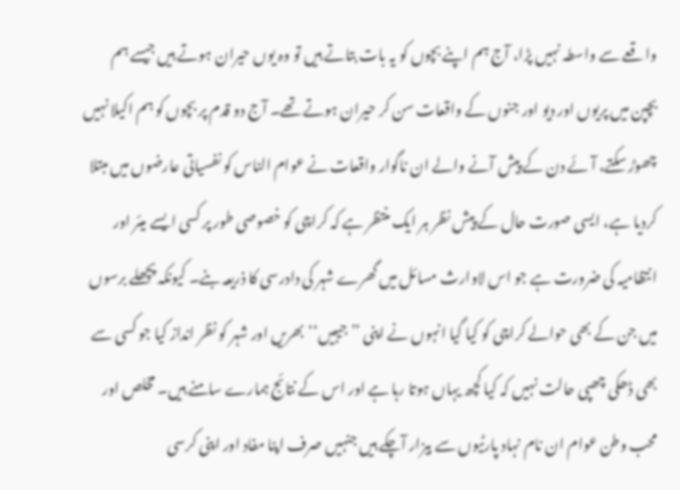واقعے سے واسطہ نہیں پڑا، آج ہم اپنے بچوں کو یہ بات بتاتے ہیں تو وہ یوں حیران ہوتے ہیں جیسے ہم بچپن میں پریوں اور دیو اور جنوں کے واقعات سن کر حیران ہوتے تھے۔ آج دو قدم پر بچوں کو ہم اکیلا نہیں چھوڑ سکتے، آئے دن کے پیش آنے والے ان ناگوار واقعات نے عوام الناس کو نفسیاتی عارضوں میں مبتلا کردیا ہے، ایسی صورت حال کے پیش نظر ہر ایک منتظر ہے کہ کراچی کو خصوصی طور پر کسی ایسے میئر اور انتظامیہ کی ضرورت ہے جو اس لاوارث مسائل میں گھرے شہر کی دادرسی کا ذریعہ بنے۔ کیونکہ پچھلے برسوں میں جن کے بھی حوالے کراچی کو کیا گیا انہوں نے اپنی ’’جیبیں‘‘ بھریں اور شہر کو نظر انداز کیا جو کسی سے بھی ڈھکی چھپی حالت نہیں کہ کیا کچھ یہاں ہوتا رہا ہے اور اس کے نتائج ہمارے سامنے ہیں۔ مخلص اور محب وطن عوام ان نام نہاد پارٹیوں سے بیزار آچکے ہیں جنہیں صرف اپنا مفاد اور اپنی کرسی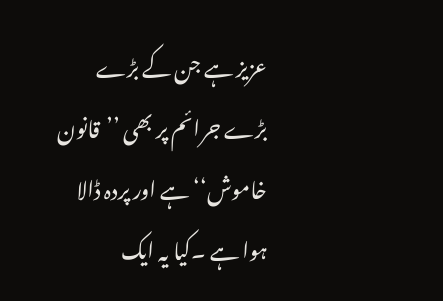عزیز ہے جن کے بڑے بڑے جرائم پر بھی ’’قانون خاموش‘‘ ہے اور پردہ ڈالا ہوا ہے ۔کیا یہ ایک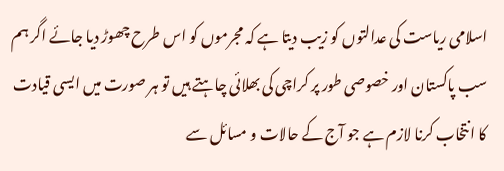اسلامی ریاست کی عدالتوں کو زیب دیتا ہے کہ مجرموں کو اس طرح چھوڑ دیا جائے اگر ہم سب پاکستان اور خصوصی طور پر کراچی کی بھلائی چاہتے ہیں تو ہر صورت میں ایسی قیادت کا انتخاب کرنا لازم ہے جو آج کے حالات و مسائل سے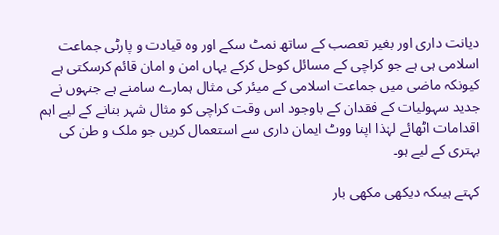دیانت داری اور بغیر تعصب کے ساتھ نمٹ سکے اور وہ قیادت و پارٹی جماعت اسلامی ہی ہے جو کراچی کے مسائل کوحل کرکے یہاں امن و امان قائم کرسکتی ہے کیونکہ ماضی میں جماعت اسلامی کے میئر کی مثال ہمارے سامنے ہے جنہوں نے جدید سہولیات کے فقدان کے باوجود اس وقت کراچی کو مثال شہر بنانے کے لیے اہم اقدامات اٹھائے لہٰذا اپنا ووٹ ایمان داری سے استعمال کریں جو ملک و طن کی بہتری کے لیے ہو۔

کہتے ہیںکہ دیکھی مکھی بار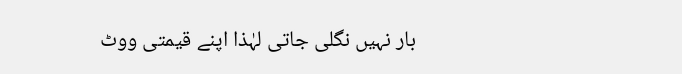بار نہیں نگلی جاتی لہٰذا اپنے قیمتی ووٹ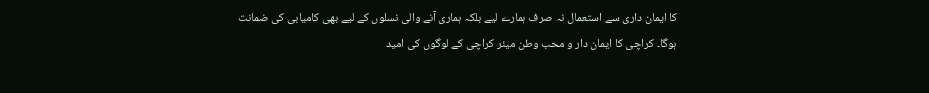کا ایمان داری سے استعمال نہ صرف ہمارے لیے بلکہ ہماری آنے والی نسلوں کے لیے بھی کامیابی کی ضمانت ہوگا۔ کراچی کا ایمان دار و محب وطن میئر کراچی کے لوگوں کی امید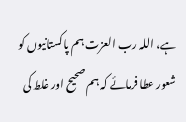ہے، اللہ رب العزت ہم پاکستانیوں کو شعور عطا فرمائے کہ ہم صحیح اور غلط کی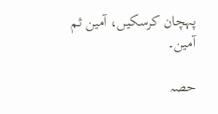پہچان کرسکیں، آمین ثم آمین۔

حصہ